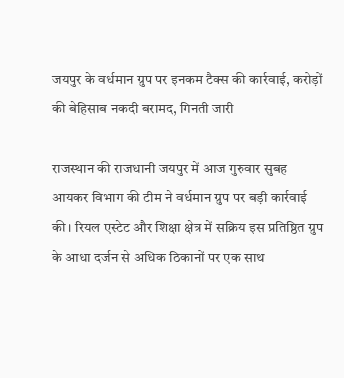जयपुर के वर्धमान ग्रुप पर इनकम टैक्स की कार्रवाई, करोड़ों की बेहिसाब नकदी बरामद, गिनती जारी

राजस्थान की राजधानी जयपुर में आज गुरुवार सुबह आयकर विभाग की टीम ने वर्धमान ग्रुप पर बड़ी कार्रवाई की। रियल एस्टेट और शिक्षा क्षेत्र में सक्रिय इस प्रतिष्ठित ग्रुप के आधा दर्जन से अधिक ठिकानों पर एक साथ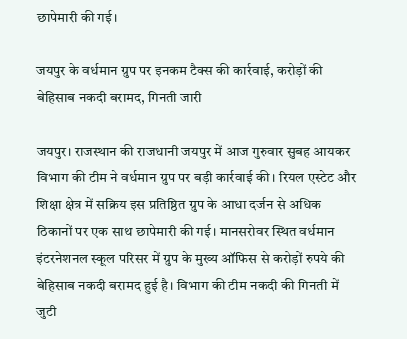छापेमारी की गई।

जयपुर के वर्धमान ग्रुप पर इनकम टैक्स की कार्रवाई, करोड़ों की बेहिसाब नकदी बरामद, गिनती जारी

जयपुर। राजस्थान की राजधानी जयपुर में आज गुरुवार सुबह आयकर विभाग की टीम ने वर्धमान ग्रुप पर बड़ी कार्रवाई की। रियल एस्टेट और शिक्षा क्षेत्र में सक्रिय इस प्रतिष्ठित ग्रुप के आधा दर्जन से अधिक ठिकानों पर एक साथ छापेमारी की गई। मानसरोवर स्थित वर्धमान इंटरनेशनल स्कूल परिसर में ग्रुप के मुख्य ऑफिस से करोड़ों रुपये की बेहिसाब नकदी बरामद हुई है। विभाग की टीम नकदी की गिनती में जुटी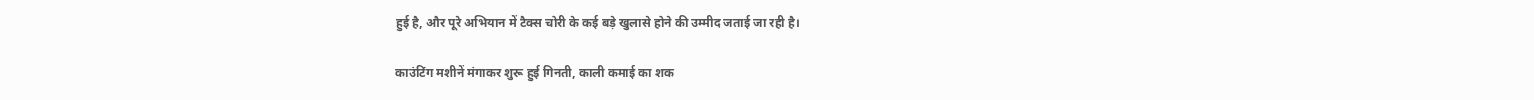हुई है, और पूरे अभियान में टैक्स चोरी के कई बड़े खुलासे होने की उम्मीद जताई जा रही है।

काउंटिंग मशीनें मंगाकर शुरू हुई गिनती, काली कमाई का शक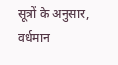सूत्रों के अनुसार, वर्धमान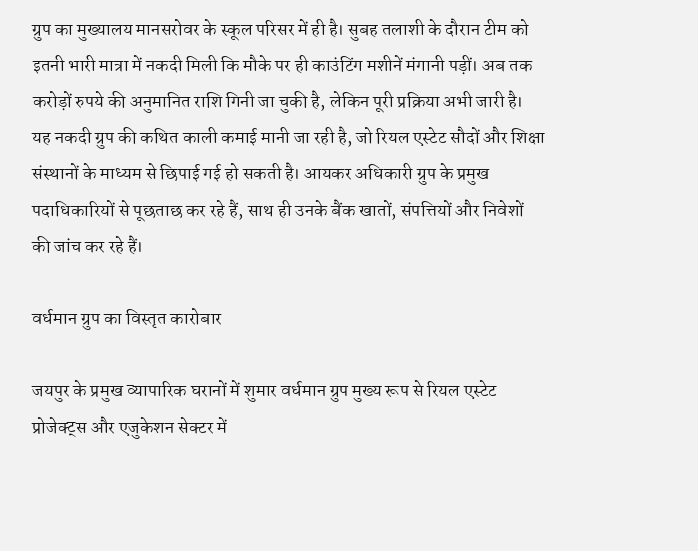ग्रुप का मुख्यालय मानसरोवर के स्कूल परिसर में ही है। सुबह तलाशी के दौरान टीम को इतनी भारी मात्रा में नकदी मिली कि मौके पर ही काउंटिंग मशीनें मंगानी पड़ीं। अब तक करोड़ों रुपये की अनुमानित राशि गिनी जा चुकी है, लेकिन पूरी प्रक्रिया अभी जारी है। यह नकदी ग्रुप की कथित काली कमाई मानी जा रही है, जो रियल एस्टेट सौदों और शिक्षा संस्थानों के माध्यम से छिपाई गई हो सकती है। आयकर अधिकारी ग्रुप के प्रमुख पदाधिकारियों से पूछताछ कर रहे हैं, साथ ही उनके बैंक खातों, संपत्तियों और निवेशों की जांच कर रहे हैं।

वर्धमान ग्रुप का विस्तृत कारोबार

जयपुर के प्रमुख व्यापारिक घरानों में शुमार वर्धमान ग्रुप मुख्य रूप से रियल एस्टेट प्रोजेक्ट्स और एजुकेशन सेक्टर में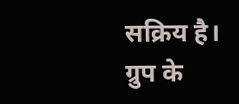सक्रिय है। ग्रुप के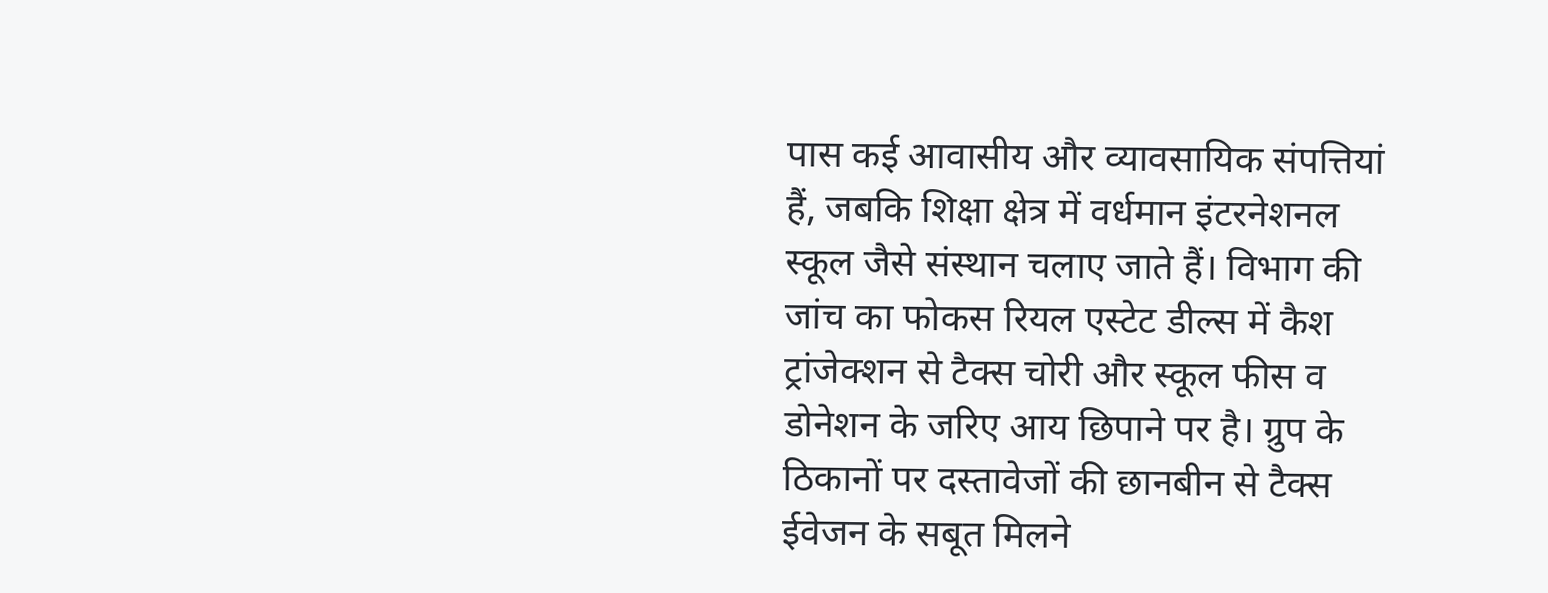पास कई आवासीय और व्यावसायिक संपत्तियां हैं, जबकि शिक्षा क्षेत्र में वर्धमान इंटरनेशनल स्कूल जैसे संस्थान चलाए जाते हैं। विभाग की जांच का फोकस रियल एस्टेट डील्स में कैश ट्रांजेक्शन से टैक्स चोरी और स्कूल फीस व डोनेशन के जरिए आय छिपाने पर है। ग्रुप के ठिकानों पर दस्तावेजों की छानबीन से टैक्स ईवेजन के सबूत मिलने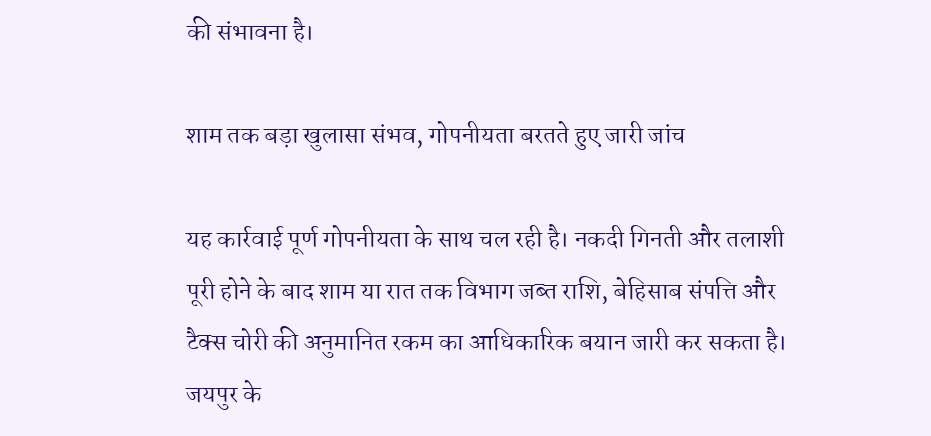की संभावना है।

शाम तक बड़ा खुलासा संभव, गोपनीयता बरतते हुए जारी जांच

यह कार्रवाई पूर्ण गोपनीयता के साथ चल रही है। नकदी गिनती और तलाशी पूरी होने के बाद शाम या रात तक विभाग जब्त राशि, बेहिसाब संपत्ति और टैक्स चोरी की अनुमानित रकम का आधिकारिक बयान जारी कर सकता है। जयपुर के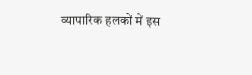व्यापारिक हलकों में इस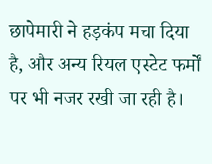छापेमारी ने हड़कंप मचा दिया है, और अन्य रियल एस्टेट फर्मों पर भी नजर रखी जा रही है।